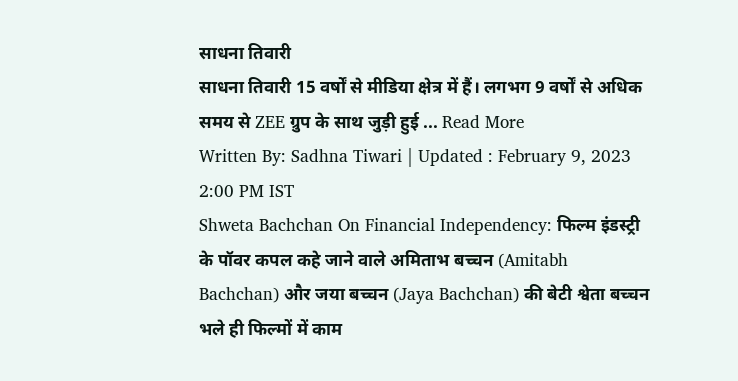साधना तिवारी
साधना तिवारी 15 वर्षों से मीडिया क्षेत्र में हैं। लगभग 9 वर्षों से अधिक समय से ZEE ग्रुप के साथ जुड़ी हुई ... Read More
Written By: Sadhna Tiwari | Updated : February 9, 2023 2:00 PM IST
Shweta Bachchan On Financial Independency: फिल्म इंडस्ट्री के पॉवर कपल कहे जाने वाले अमिताभ बच्चन (Amitabh Bachchan) और जया बच्चन (Jaya Bachchan) की बेटी श्वेता बच्चन भले ही फिल्मों में काम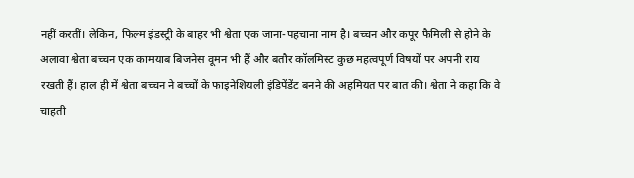नहीं करतीं। लेकिन, फिल्म इंडस्ट्री के बाहर भी श्वेता एक जाना-पहचाना नाम है। बच्चन और कपूर फैमिली से होने के अलावा श्वेता बच्चन एक कामयाब बिजनेस वूमन भी हैं और बतौर कॉलमिस्ट कुछ महत्वपूर्ण विषयों पर अपनी राय रखती हैं। हाल ही में श्वेता बच्चन ने बच्चों के फाइनेशियली इंडिपेंडेंट बनने की अहमियत पर बात की। श्वेता ने कहा कि वे चाहती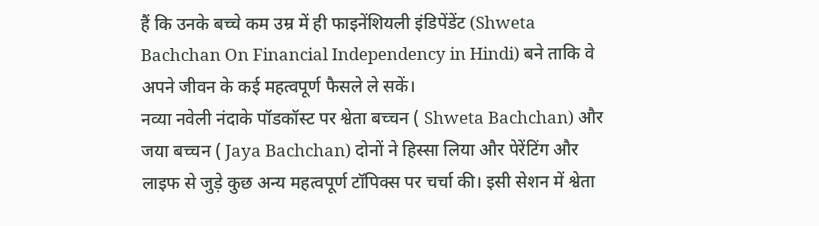हैं कि उनके बच्चे कम उम्र में ही फाइनेंशियली इंडिपेंडेंट (Shweta Bachchan On Financial Independency in Hindi) बने ताकि वे अपने जीवन के कई महत्वपूर्ण फैसले ले सकें।
नव्या नवेली नंदाके पॉडकॉस्ट पर श्वेता बच्चन ( Shweta Bachchan) और जया बच्चन ( Jaya Bachchan) दोनों ने हिस्सा लिया और पेरेंटिंग और लाइफ से जुड़े कुछ अन्य महत्वपूर्ण टॉपिक्स पर चर्चा की। इसी सेशन में श्वेता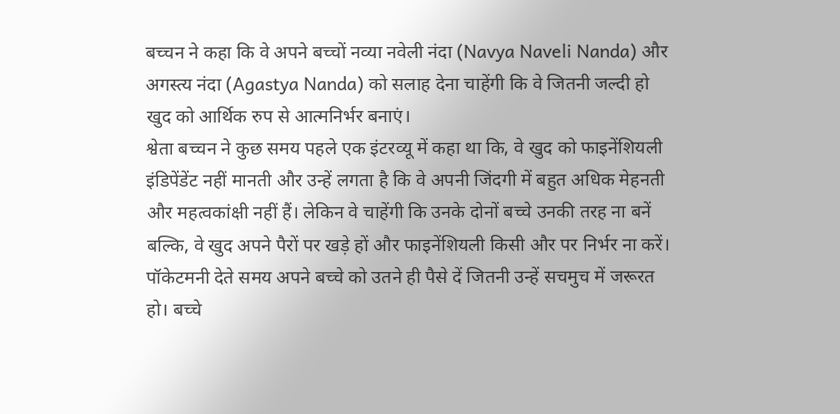बच्चन ने कहा कि वे अपने बच्चों नव्या नवेली नंदा (Navya Naveli Nanda) और अगस्त्य नंदा (Agastya Nanda) को सलाह देना चाहेंगी कि वे जितनी जल्दी हो खुद को आर्थिक रुप से आत्मनिर्भर बनाएं।
श्वेता बच्चन ने कुछ समय पहले एक इंटरव्यू में कहा था कि, वे खुद को फाइनेंशियली इंडिपेंडेंट नहीं मानती और उन्हें लगता है कि वे अपनी जिंदगी में बहुत अधिक मेहनती और महत्वकांक्षी नहीं हैं। लेकिन वे चाहेंगी कि उनके दोनों बच्चे उनकी तरह ना बनें बल्कि, वे खुद अपने पैरों पर खड़े हों और फाइनेंशियली किसी और पर निर्भर ना करें।
पॉकेटमनी देते समय अपने बच्चे को उतने ही पैसे दें जितनी उन्हें सचमुच में जरूरत हो। बच्चे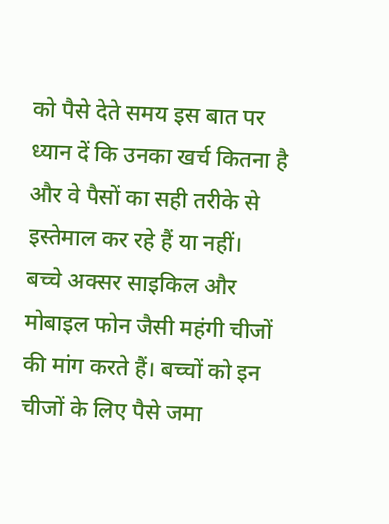को पैसे देते समय इस बात पर ध्यान दें कि उनका खर्च कितना है और वे पैसों का सही तरीके से इस्तेमाल कर रहे हैं या नहीं।
बच्चे अक्सर साइकिल और मोबाइल फोन जैसी महंगी चीजों की मांग करते हैं। बच्चों को इन चीजों के लिए पैसे जमा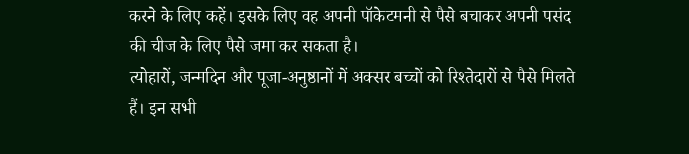करने के लिए कहें। इसके लिए वह अपनी पॉकेटमनी से पैसे बचाकर अपनी पसंद की चीज के लिए पैसे जमा कर सकता है।
त्योहारों, जन्मदिन और पूजा-अनुष्ठानों में अक्सर बच्चों को रिश्तेदारों से पैसे मिलते हैं। इन सभी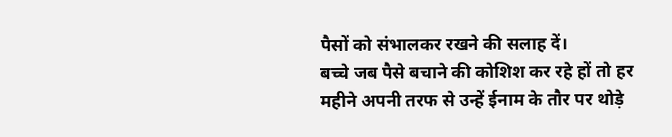पैसों को संभालकर रखने की सलाह दें।
बच्चे जब पैसे बचाने की कोशिश कर रहे हों तो हर महीने अपनी तरफ से उन्हें ईनाम के तौर पर थोड़े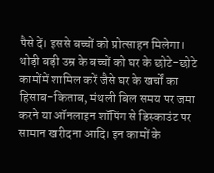पैसे दें। इससे बच्चों को प्रोत्साहन मिलेगा।
थोड़ी बड़ी उम्र के बच्चों को घर के छोटे-छोटे कामोंमें शामिल करें जैसे घर के खर्चों का हिसाब-किताब, मंथली बिल समय पर जमा करने या ऑनलाइन शॉपिंग से डिस्काउंट पर सामान खरीदना आदि। इन कामों के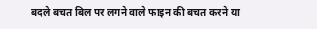बदले बचत बिल पर लगने वाले फाइन की बचत करने या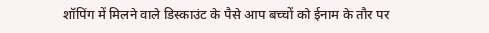शॉपिंग में मिलने वाले डिस्काउंट के पैसे आप बच्चों को ईनाम के तौर पर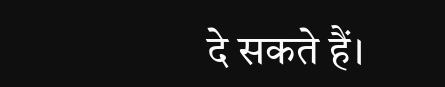दे सकते हैं।